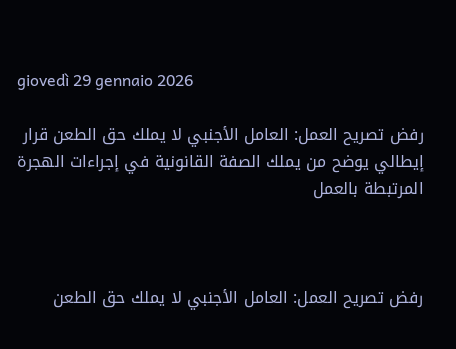giovedì 29 gennaio 2026

رفض تصريح العمل: العامل الأجنبي لا يملك حق الطعن قرار إيطالي يوضح من يملك الصفة القانونية في إجراءات الهجرة المرتبطة بالعمل



رفض تصريح العمل: العامل الأجنبي لا يملك حق الطعن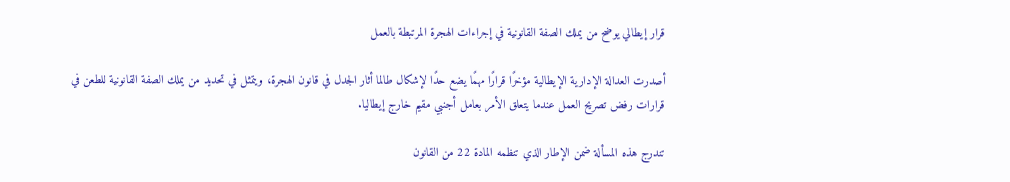قرار إيطالي يوضح من يملك الصفة القانونية في إجراءات الهجرة المرتبطة بالعمل

أصدرت العدالة الإدارية الإيطالية مؤخرًا قرارًا مهمًا يضع حدًا لإشكال طالما أثار الجدل في قانون الهجرة، ويتمثل في تحديد من يملك الصفة القانونية للطعن في قرارات رفض تصريح العمل عندما يتعلق الأمر بعامل أجنبي مقيم خارج إيطاليا.

تندرج هذه المسألة ضمن الإطار الذي تنظمه المادة 22 من القانون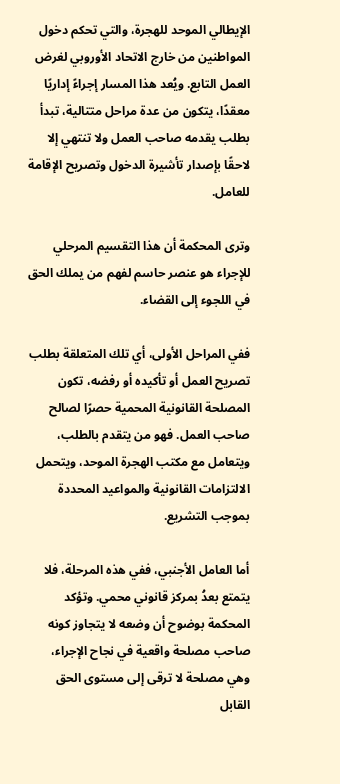الإيطالي الموحد للهجرة، والتي تحكم دخول المواطنين من خارج الاتحاد الأوروبي لغرض العمل التابع. ويُعد هذا المسار إجراءً إداريًا معقدًا، يتكون من عدة مراحل متتالية، تبدأ بطلب يقدمه صاحب العمل ولا تنتهي إلا لاحقًا بإصدار تأشيرة الدخول وتصريح الإقامة للعامل.

وترى المحكمة أن هذا التقسيم المرحلي للإجراء هو عنصر حاسم لفهم من يملك الحق في اللجوء إلى القضاء.

ففي المراحل الأولى، أي تلك المتعلقة بطلب تصريح العمل أو تأكيده أو رفضه، تكون المصلحة القانونية المحمية حصرًا لصالح صاحب العمل. فهو من يتقدم بالطلب، ويتعامل مع مكتب الهجرة الموحد، ويتحمل الالتزامات القانونية والمواعيد المحددة بموجب التشريع.

أما العامل الأجنبي، ففي هذه المرحلة، فلا يتمتع بعدُ بمركز قانوني محمي. وتؤكد المحكمة بوضوح أن وضعه لا يتجاوز كونه صاحب مصلحة واقعية في نجاح الإجراء، وهي مصلحة لا ترقى إلى مستوى الحق القابل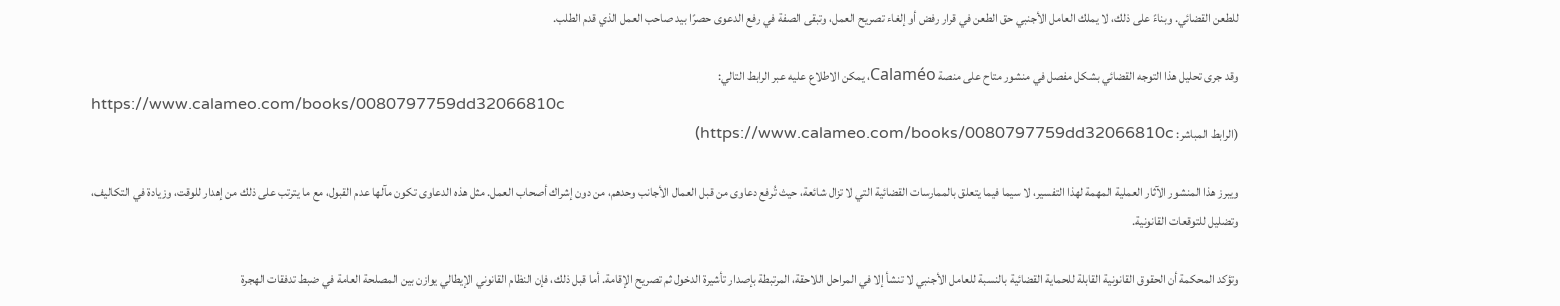للطعن القضائي. وبناءً على ذلك، لا يملك العامل الأجنبي حق الطعن في قرار رفض أو إلغاء تصريح العمل، وتبقى الصفة في رفع الدعوى حصرًا بيد صاحب العمل الذي قدم الطلب.

وقد جرى تحليل هذا التوجه القضائي بشكل مفصل في منشور متاح على منصة Calaméo، يمكن الاطلاع عليه عبر الرابط التالي:
https://www.calameo.com/books/0080797759dd32066810c
(الرابط المباشر: https://www.calameo.com/books/0080797759dd32066810c)

ويبرز هذا المنشور الآثار العملية المهمة لهذا التفسير، لا سيما فيما يتعلق بالممارسات القضائية التي لا تزال شائعة، حيث تُرفع دعاوى من قبل العمال الأجانب وحدهم، من دون إشراك أصحاب العمل. مثل هذه الدعاوى تكون مآلها عدم القبول، مع ما يترتب على ذلك من إهدار للوقت، وزيادة في التكاليف، وتضليل للتوقعات القانونية.

وتؤكد المحكمة أن الحقوق القانونية القابلة للحماية القضائية بالنسبة للعامل الأجنبي لا تنشأ إلا في المراحل اللاحقة، المرتبطة بإصدار تأشيرة الدخول ثم تصريح الإقامة. أما قبل ذلك، فإن النظام القانوني الإيطالي يوازن بين المصلحة العامة في ضبط تدفقات الهجرة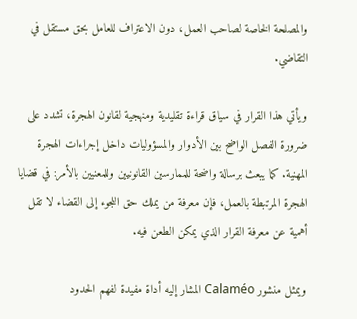والمصلحة الخاصة لصاحب العمل، دون الاعتراف للعامل بحق مستقل في التقاضي.

ويأتي هذا القرار في سياق قراءة تقليدية ومنهجية لقانون الهجرة، تشدد على ضرورة الفصل الواضح بين الأدوار والمسؤوليات داخل إجراءات الهجرة المهنية. كما يبعث برسالة واضحة للممارسين القانونيين وللمعنيين بالأمر: في قضايا الهجرة المرتبطة بالعمل، فإن معرفة من يملك حق اللجوء إلى القضاء لا تقل أهمية عن معرفة القرار الذي يمكن الطعن فيه.

ويمثل منشور Calaméo المشار إليه أداة مفيدة لفهم الحدود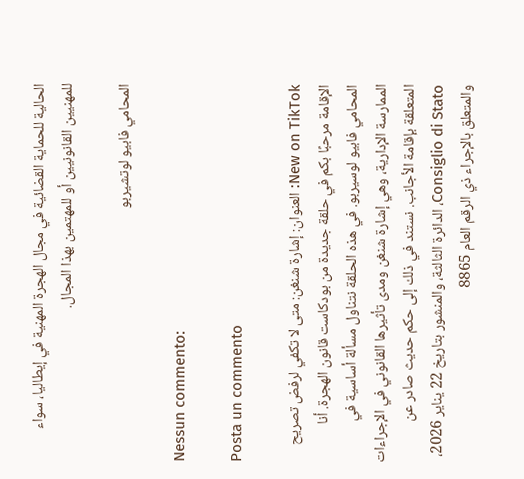الحالية للحماية القضائية في مجال الهجرة المهنية في إيطاليا، سواء للمهنيين القانونيين أو للمهتمين بهذا المجال.

المحامي فابيو لوتشيربو

Nessun commento:

Posta un commento

New on TikTok: العنوان: إشارة شنغن: متى لا تكفي لرفض تصريح الإقامة مرحبًا بكم في حلقة جديدة من بودكاست قانون الهجرة. أنا المحامي فابيو لوسيربو. في هذه الحلقة نتناول مسألة أساسية في الممارسة الإدارية، وهي إشارة شنغن ومدى تأثيرها القانوني في الإجراءات المتعلقة بإقامة الأجانب. نستند في ذلك إلى حكم حديث صادر عن Consiglio di Stato، الدائرة الثالثة، والمنشور بتاريخ 22 يناير 2026، والمتعلق بالإجراء ذي الرقم العام 8865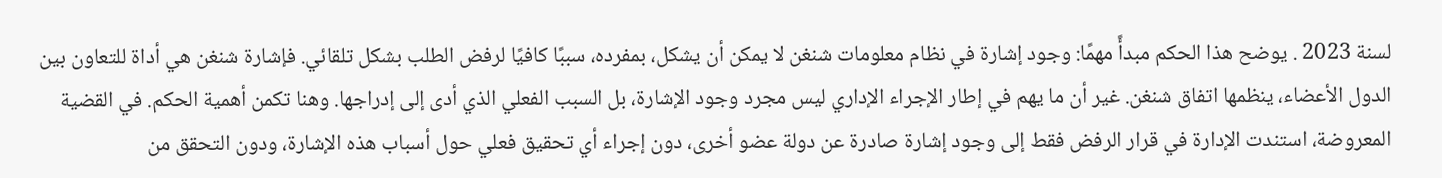لسنة 2023 . يوضح هذا الحكم مبدأً مهمًا: وجود إشارة في نظام معلومات شنغن لا يمكن أن يشكل، بمفرده، سببًا كافيًا لرفض الطلب بشكل تلقائي. فإشارة شنغن هي أداة للتعاون بين الدول الأعضاء، ينظمها اتفاق شنغن. غير أن ما يهم في إطار الإجراء الإداري ليس مجرد وجود الإشارة، بل السبب الفعلي الذي أدى إلى إدراجها. وهنا تكمن أهمية الحكم. في القضية المعروضة، استندت الإدارة في قرار الرفض فقط إلى وجود إشارة صادرة عن دولة عضو أخرى، دون إجراء أي تحقيق فعلي حول أسباب هذه الإشارة، ودون التحقق من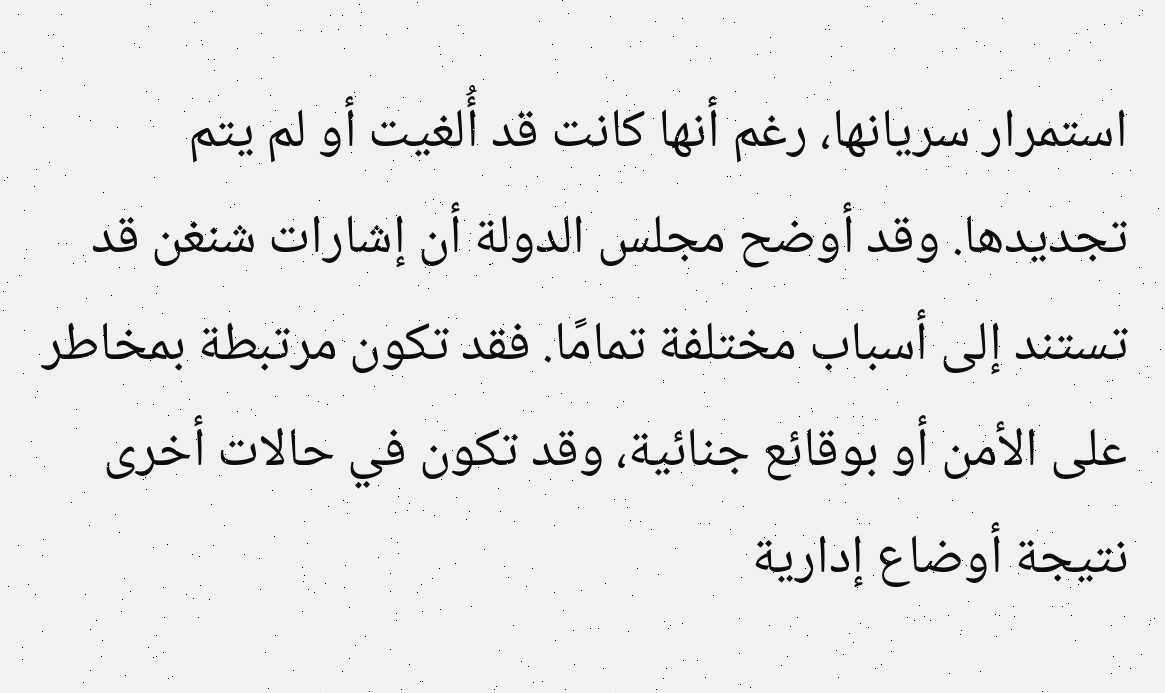استمرار سريانها، رغم أنها كانت قد أُلغيت أو لم يتم تجديدها. وقد أوضح مجلس الدولة أن إشارات شنغن قد تستند إلى أسباب مختلفة تمامًا. فقد تكون مرتبطة بمخاطر على الأمن أو بوقائع جنائية، وقد تكون في حالات أخرى نتيجة أوضاع إدارية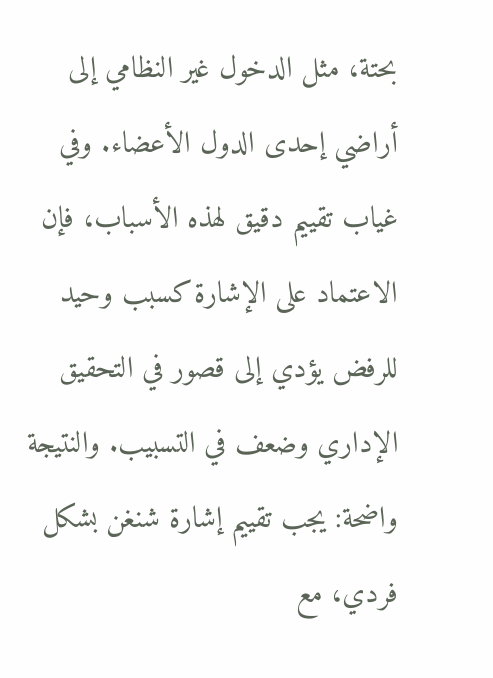بحتة، مثل الدخول غير النظامي إلى أراضي إحدى الدول الأعضاء. وفي غياب تقييم دقيق لهذه الأسباب، فإن الاعتماد على الإشارة كسبب وحيد للرفض يؤدي إلى قصور في التحقيق الإداري وضعف في التسبيب. والنتيجة واضحة: يجب تقييم إشارة شنغن بشكل فردي، مع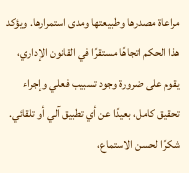مراعاة مصدرها وطبيعتها ومدى استمرارها. ويؤكد هذا الحكم اتجاهًا مستقرًا في القانون الإداري، يقوم على ضرورة وجود تسبيب فعلي وإجراء تحقيق كامل، بعيدًا عن أي تطبيق آلي أو تلقائي. شكرًا لحسن الاستماع،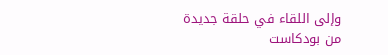وإلى اللقاء في حلقة جديدة من بودكاست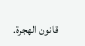قانون الهجرة.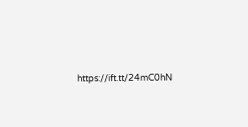https://ift.tt/24mC0hN